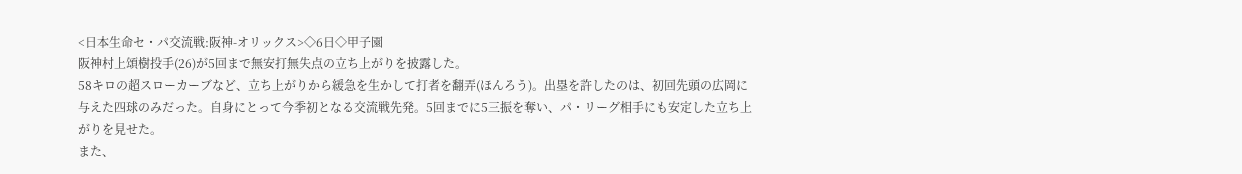<日本生命セ・パ交流戦:阪神-オリックス>◇6日◇甲子園
阪神村上頌樹投手(26)が5回まで無安打無失点の立ち上がりを披露した。
58キロの超スローカーブなど、立ち上がりから緩急を生かして打者を翻弄(ほんろう)。出塁を許したのは、初回先頭の広岡に与えた四球のみだった。自身にとって今季初となる交流戦先発。5回までに5三振を奪い、パ・リーグ相手にも安定した立ち上がりを見せた。
また、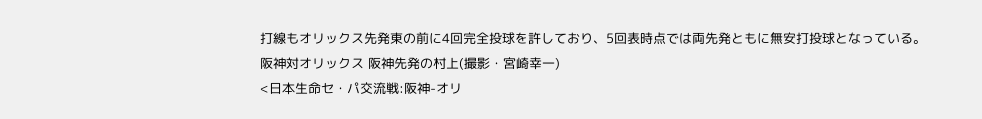打線もオリックス先発東の前に4回完全投球を許しており、5回表時点では両先発ともに無安打投球となっている。
阪神対オリックス 阪神先発の村上(撮影・宮崎幸一)
<日本生命セ・パ交流戦:阪神-オリ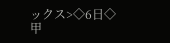ックス>◇6日◇甲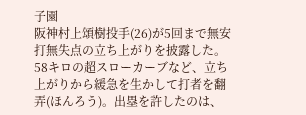子園
阪神村上頌樹投手(26)が5回まで無安打無失点の立ち上がりを披露した。
58キロの超スローカーブなど、立ち上がりから緩急を生かして打者を翻弄(ほんろう)。出塁を許したのは、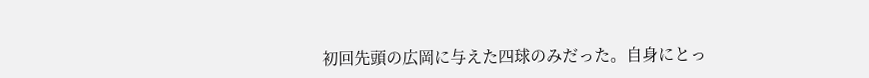初回先頭の広岡に与えた四球のみだった。自身にとっ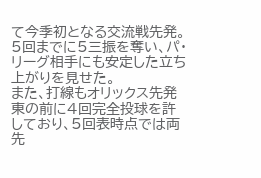て今季初となる交流戦先発。5回までに5三振を奪い、パ・リーグ相手にも安定した立ち上がりを見せた。
また、打線もオリックス先発東の前に4回完全投球を許しており、5回表時点では両先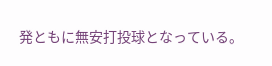発ともに無安打投球となっている。